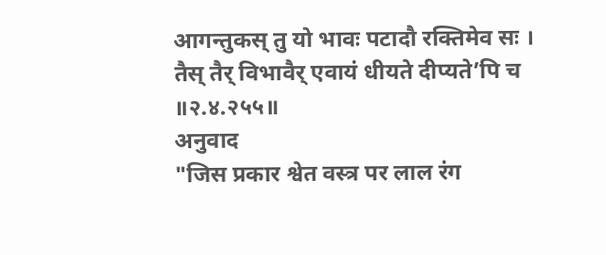आगन्तुकस् तु यो भावः पटादौ रक्तिमेव सः ।
तैस् तैर् विभावैर् एवायं धीयते दीप्यते’पि च ॥२.४.२५५॥
अनुवाद
"जिस प्रकार श्वेत वस्त्र पर लाल रंग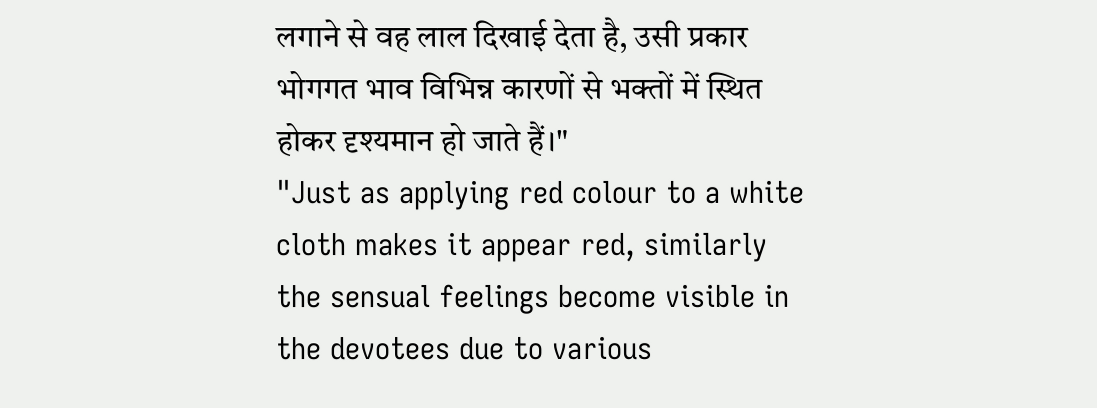लगाने से वह लाल दिखाई देता है, उसी प्रकार भोगगत भाव विभिन्न कारणों से भक्तों में स्थित होकर दृश्यमान हो जाते हैं।"
"Just as applying red colour to a white cloth makes it appear red, similarly the sensual feelings become visible in the devotees due to various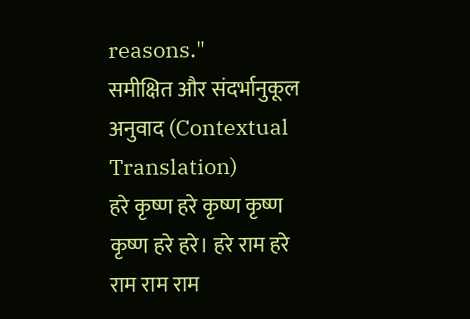reasons."
समीक्षित और संदर्भानुकूल अनुवाद (Contextual Translation)
हरे कृष्ण हरे कृष्ण कृष्ण कृष्ण हरे हरे। हरे राम हरे राम राम राम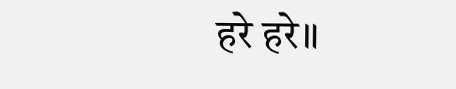हरे हरे॥